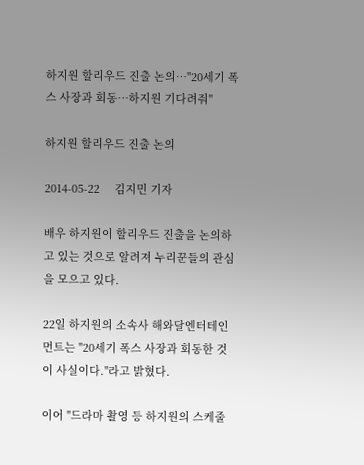하지원 할리우드 진출 논의…"20세기 폭스 사장과 회동…하지원 기다려줘"

하지원 할리우드 진출 논의

2014-05-22     김지민 기자

배우 하지원이 할리우드 진출을 논의하고 있는 것으로 알려져 누리꾼들의 관심을 모으고 있다.

22일 하지원의 소속사 해와달엔터테인먼트는 "20세기 폭스 사장과 회동한 것이 사실이다."라고 밝혔다.

이어 "드라마 촬영 등 하지원의 스케줄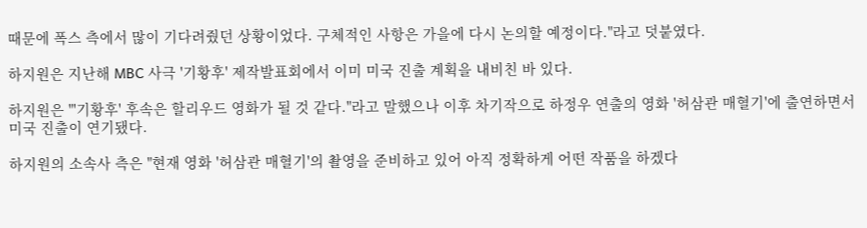때문에 폭스 측에서 많이 기다려줬던 상황이었다. 구체적인 사항은 가을에 다시 논의할 예정이다."라고 덧붙였다.

하지원은 지난해 MBC 사극 '기황후' 제작발표회에서 이미 미국 진출 계획을 내비친 바 있다.

하지원은 "'기황후' 후속은 할리우드 영화가 될 것 같다."라고 말했으나 이후 차기작으로 하정우 연출의 영화 '허삼관 매혈기'에 출연하면서 미국 진출이 연기됐다.

하지원의 소속사 측은 "현재 영화 '허삼관 매혈기'의 촬영을 준비하고 있어 아직 정확하게 어떤 작품을 하겠다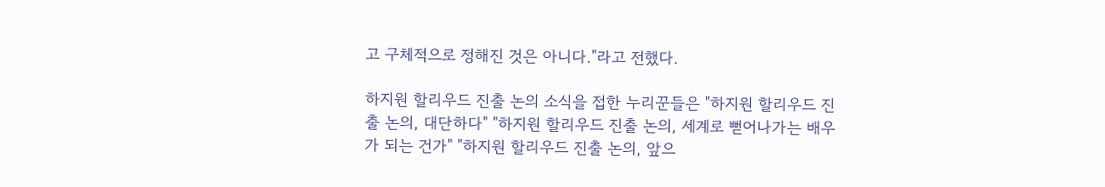고 구체적으로 정해진 것은 아니다."라고 전했다.

하지원 할리우드 진출 논의 소식을 접한 누리꾼들은 "하지원 할리우드 진출 논의, 대단하다" "하지원 할리우드 진출 논의, 세계로 뻗어나가는 배우가 되는 건가" "하지원 할리우드 진출 논의, 앞으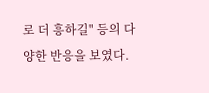로 더 흥하길" 등의 다양한 반응을 보였다.